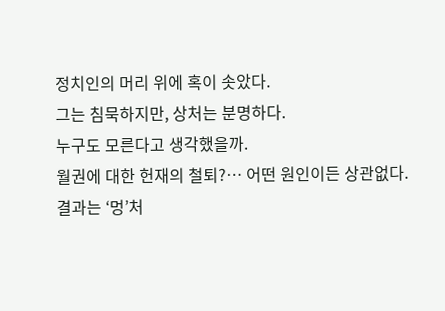정치인의 머리 위에 혹이 솟았다.
그는 침묵하지만, 상처는 분명하다.
누구도 모른다고 생각했을까.
월권에 대한 헌재의 철퇴?… 어떤 원인이든 상관없다.
결과는 ‘멍’처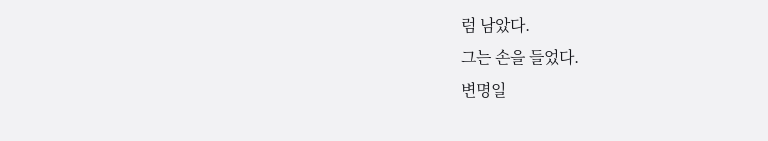럼 남았다.
그는 손을 들었다.
변명일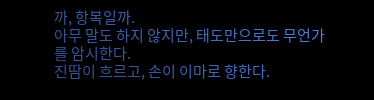까, 항복일까.
아무 말도 하지 않지만, 태도만으로도 무언가를 암시한다.
진땀이 흐르고, 손이 이마로 향한다.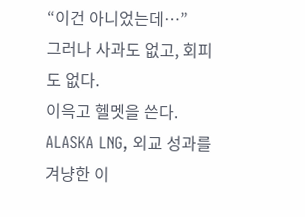“이건 아니었는데…”
그러나 사과도 없고, 회피도 없다.
이윽고 헬멧을 쓴다.
ALASKA LNG, 외교 성과를 겨냥한 이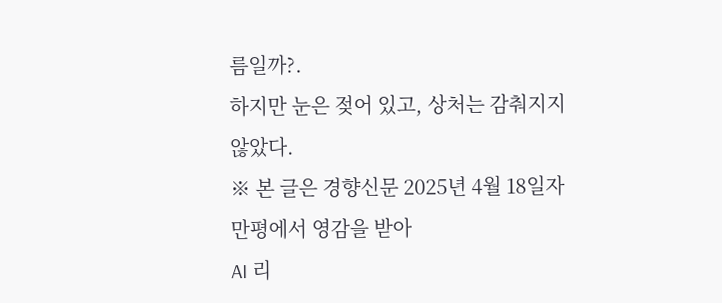름일까?.
하지만 눈은 젖어 있고, 상처는 감춰지지 않았다.
※ 본 글은 경향신문 2025년 4월 18일자 만평에서 영감을 받아
AI 리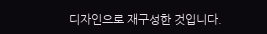디자인으로 재구성한 것입니다.